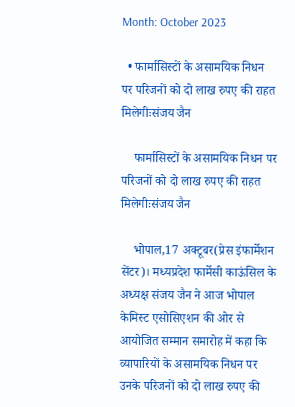Month: October 2023

  • फार्मासिस्टों के असामयिक निधन पर परिजनों को दो लाख रुपए की राहत मिलेगीःसंजय जैन

    फार्मासिस्टों के असामयिक निधन पर परिजनों को दो लाख रुपए की राहत मिलेगीःसंजय जैन

    भोपाल,17 अक्टूबर(प्रेस इंफार्मेशन सेंटर)। मध्यप्रदेश फार्मेसी काऊंसिल के अध्यक्ष संजय जैन ने आज भोपाल केमिस्ट एसोसिएशन की ओर से आयोजित सम्मान समारोह में कहा कि व्यापारियों के असामयिक निधन पर उनके परिजनों को दो लाख रुपए की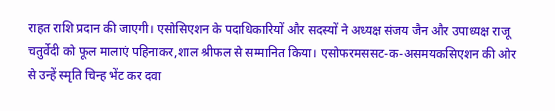राहत राशि प्रदान की जाएगी। एसोसिएशन के पदाधिकारियों और सदस्यों ने अध्यक्ष संजय जैन और उपाध्यक्ष राजू चतुर्वेदी को फूल मालाएं पहिनाकर,शाल श्रीफल से सम्मानित किया। एसोफरमससट-क-असमयकसिएशन की ओर से उन्हें स्मृति चिन्ह भेंट कर दवा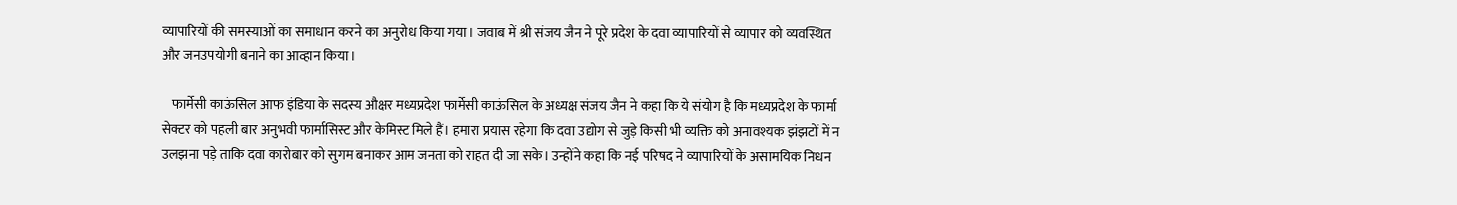व्यापारियों की समस्याओं का समाधान करने का अनुरोध किया गया। जवाब में श्री संजय जैन ने पूरे प्रदेश के दवा व्यापारियों से व्यापार को व्यवस्थित और जनउपयोगी बनाने का आव्हान किया।

    फार्मेसी काऊंसिल आफ इंडिया के सदस्य औक्षर मध्यप्रदेश फार्मेसी काऊंसिल के अध्यक्ष संजय जैन ने कहा कि ये संयोग है कि मध्यप्रदेश के फार्मा सेक्टर को पहली बार अनुभवी फार्मासिस्ट और केमिस्ट मिले हैं। हमारा प्रयास रहेगा कि दवा उद्योग से जुड़े किसी भी व्यक्ति को अनावश्यक झंझटों में न उलझना पड़े ताकि दवा कारोबार को सुगम बनाकर आम जनता को राहत दी जा सके। उन्होंने कहा कि नई परिषद ने व्यापारियों के असामयिक निधन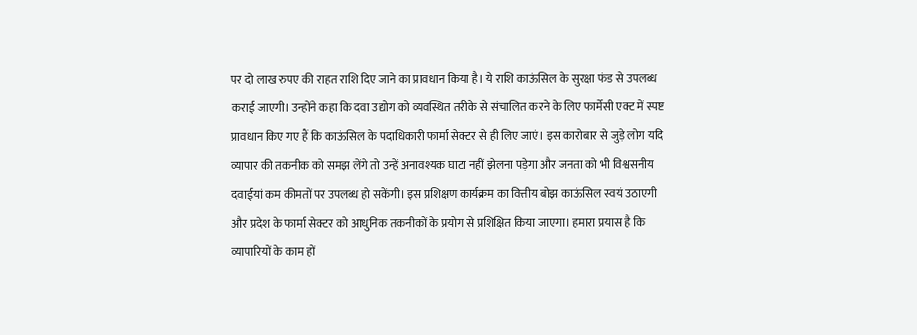पर दो लाख रुपए की राहत राशि दिए जाने का प्रावधान किया है। ये राशि काऊंसिल के सुरक्षा फंड से उपलब्ध कराई जाएगी। उन्होंने कहा कि दवा उद्योग को व्यवस्थित तरीके से संचालित करने के लिए फार्मेसी एक्ट में स्पष्ट प्रावधान किए गए हैं कि काऊंसिल के पदाधिकारी फार्मा सेक्टर से ही लिए जाएं। इस कारोबार से जुड़े लोग यदि व्यापार की तकनीक को समझ लेंगे तो उन्हें अनावश्यक घाटा नहीं झेलना पड़ेगा और जनता को भी विश्वसनीय दवाईयां कम कीमतों पर उपलब्ध हो सकेंगी। इस प्रशिक्षण कार्यक्रम का वित्तीय बोझ काऊंसिल स्वयं उठाएगी और प्रदेश के फार्मा सेक्टर को आधुनिक तकनीकों के प्रयोग से प्रशिक्षित किया जाएगा। हमारा प्रयास है कि व्यापारियों के काम हों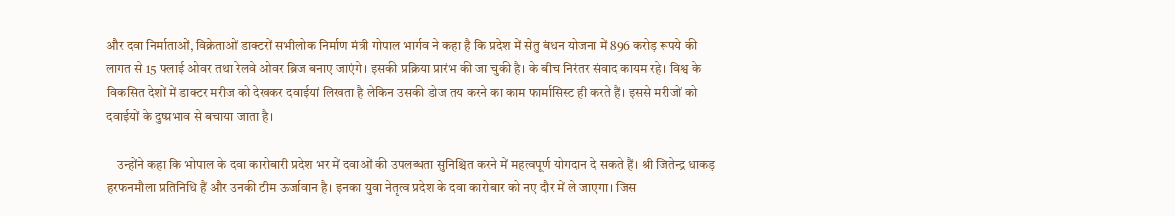और दवा निर्माताओं, विक्रेताओं डाक्टरों सभीलोक निर्माण मंत्री गोपाल भार्गव ने कहा है कि प्रदेश में सेतु बंधन योजना में 896 करोड़ रूपये की लागत से 15 फ्लाई ओवर तथा रेलवे ओवर ब्रिज बनाए जाएंगे। इसकी प्रक्रिया प्रारंभ की जा चुकी है। के बीच निरंतर संवाद कायम रहे। विश्व के विकसित देशों में डाक्टर मरीज को देखकर दवाईयां लिखता है लेकिन उसकी डोज तय करने का काम फार्मासिस्ट ही करते हैं। इससे मरीजों को दवाईयों के दुष्प्रभाव से बचाया जाता है।

    उन्होंने कहा कि भोपाल के दवा कारोबारी प्रदेश भर में दवाओं की उपलब्धता सुनिश्चित करने में महत्वपूर्ण योगदान दे सकते हैं। श्री जितेन्द्र धाकड़ हरफनमौला प्रतिनिधि हैं और उनकी टीम ऊर्जावान है। इनका युवा नेतृत्व प्रदेश के दवा कारोबार को नए दौर में ले जाएगा। जिस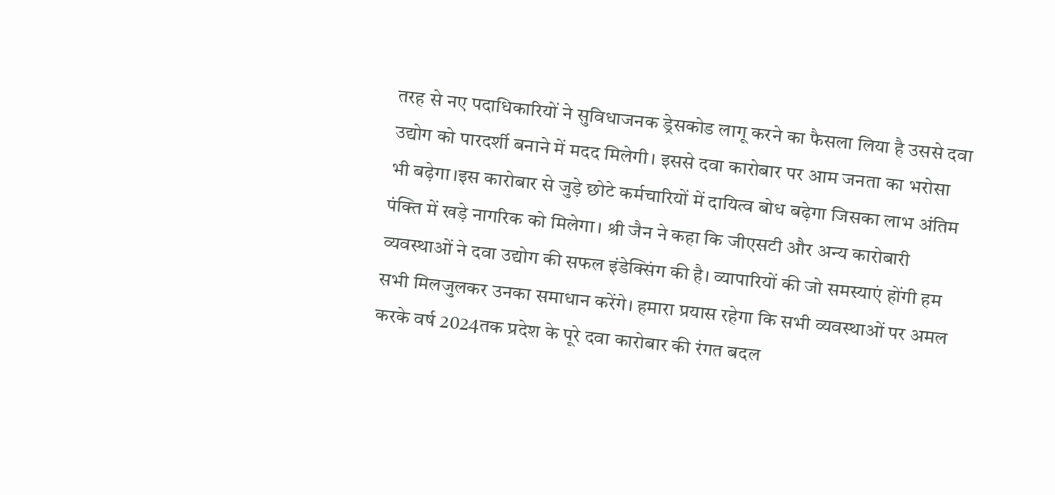तरह से नए पदाधिकारियों ने सुविधाजनक ड्रेसकोड लागू करने का फैसला लिया है उससे दवा उद्योग को पारदर्शी बनाने में मदद मिलेगी। इससे दवा कारोबार पर आम जनता का भरोसा भी बढ़ेगा।इस कारोबार से जुड़े छोटे कर्मचारियों में दायित्व बोध बढ़ेगा जिसका लाभ अंतिम पंक्ति में खड़े नागरिक को मिलेगा। श्री जैन ने कहा कि जीएसटी और अन्य कारोबारी व्यवस्थाओं ने दवा उद्योग की सफल इंडेक्सिंग की है। व्यापारियों की जो समस्याएं होंगी हम सभी मिलजुलकर उनका समाधान करेंगे। हमारा प्रयास रहेगा कि सभी व्यवस्थाओं पर अमल करके वर्ष 2024तक प्रदेश के पूरे दवा कारोबार की रंगत बदल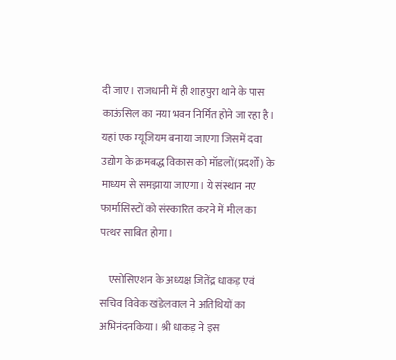दी जाए। राजधानी में ही शाहपुरा थाने के पास काऊंसिल का नया भवन निर्मित होने जा रहा है। यहां एक म्यूजियम बनाया जाएगा जिसमें दवा उद्योग के क्रमबद्ध विकास को मॉडलों(प्रदर्शों) के माध्यम से समझाया जाएगा। ये संस्थान नए फार्मासिस्टों को संस्कारित करने में मील का पत्थर साबित होगा।

    एसोसिएशन के अध्यक्ष जितेंद्र धाकड़ एवं सचिव विवेक खंडेलवाल ने अतिथियों का अभिनंदनकिया। श्री धाकड़ ने इस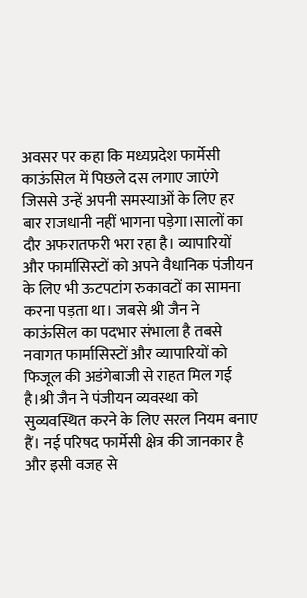अवसर पर कहा कि मध्यप्रदेश फार्मेसी काऊंसिल में पिछले दस लगाए जाएंगे जिससे उन्हें अपनी समस्याओं के लिए हर बार राजधानी नहीं भागना पड़ेगा।सालों का दौर अफरातफरी भरा रहा है। व्यापारियों और फार्मासिस्टों को अपने वैधानिक पंजीयन के लिए भी ऊटपटांग रुकावटों का सामना करना पड़ता था। जबसे श्री जैन ने काऊंसिल का पदभार संभाला है तबसे नवागत फार्मासिस्टों और व्यापारियों को फिजूल की अडंगेबाजी से राहत मिल गई है।श्री जैन ने पंजीयन व्यवस्था को सुव्यवस्थित करने के लिए सरल नियम बनाए हैं। नई परिषद फार्मेसी क्षेत्र की जानकार है और इसी वजह से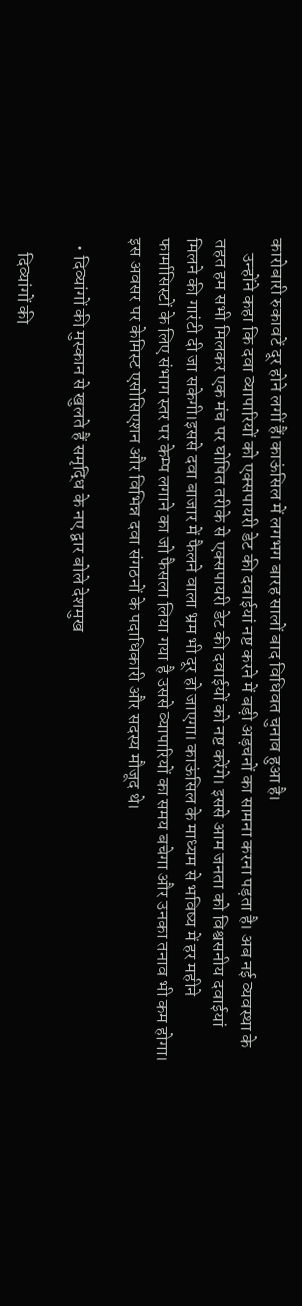कारोबारी रुकावटें दूर होने लगीं हैं।काऊंसिल में लगभग बारह सालों बाद विधिवत चुनाव हुआ है।
    उन्होंने कहा कि दवा व्यापारियों को एक्सपायरी डेट की दवाईयां नष्ट करने में बड़ी अड़चनों का सामना करना पड़ता है। अब नई व्यवस्था के तहत हम सभी मिलकर एक मंच पर घोषित तरीके से एक्सपायरी डेट की दवाईयों को नष्ट करेंगे। इससे आम जनता को विश्वसनीय दवाईयां मिलने की गारंटी दी जा सकेगी।इससे दवा बाजार में फैलने वाला भ्रम भी दूर हो जाएगा। काऊंसिल के माध्यम से भविष्य में हर महीने फार्मासिस्टों के लिए संभाग स्तर पर केम्प लगाने का जो फैसला लिया गया है उससे व्यापारियों का समय बचेगा और उनका तनाव भी कम होगा। इस अवसर पर केमिस्ट एसोसिएशन और विभिन्न दवा संगठनों के पदाधिकारी और सदस्य मौजूद थे।

  • दिव्यांगों की मुस्कान से खुलते हैं समृद्धि के नए द्वार बोले देशमुख

    दिव्यांगों की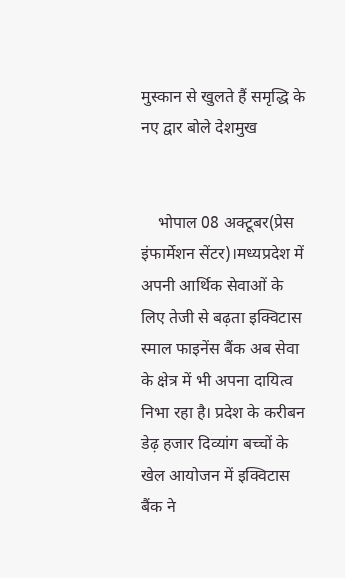मुस्कान से खुलते हैं समृद्धि के नए द्वार बोले देशमुख


    भोपाल 08 अक्टूबर(प्रेस इंफार्मेशन सेंटर)।मध्यप्रदेश में अपनी आर्थिक सेवाओं के लिए तेजी से बढ़ता इक्विटास स्माल फाइनेंस बैंक अब सेवा के क्षेत्र में भी अपना दायित्व निभा रहा है। प्रदेश के करीबन डेढ़ हजार दिव्यांग बच्चों के खेल आयोजन में इक्विटास बैंक ने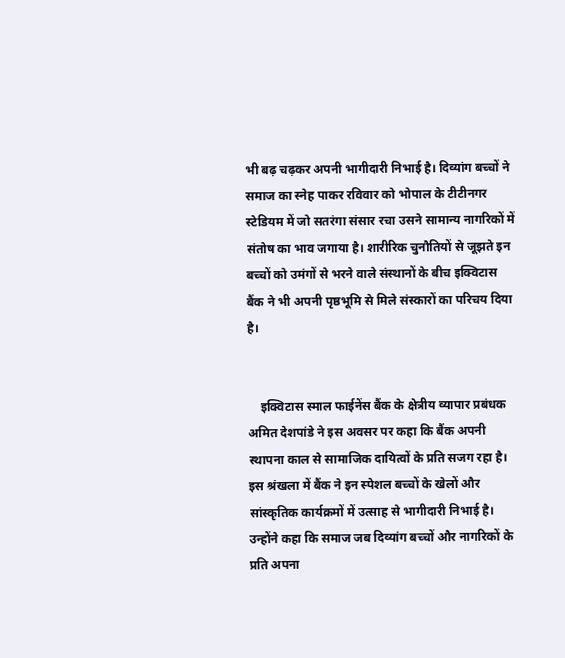भी बढ़ चढ़कर अपनी भागीदारी निभाई है। दिव्यांग बच्चों ने समाज का स्नेह पाकर रविवार को भोपाल के टीटीनगर स्टेडियम में जो सतरंगा संसार रचा उसने सामान्य नागरिकों में संतोष का भाव जगाया है। शारीरिक चुनौतियों से जूझते इन बच्चों को उमंगों से भरने वाले संस्थानों के बीच इक्विटास बैंक ने भी अपनी पृष्ठभूमि से मिले संस्कारों का परिचय दिया है।


    इक्विटास स्माल फाईनेंस बैंक के क्षेत्रीय व्यापार प्रबंधक अमित देशपांडे ने इस अवसर पर कहा कि बैंक अपनी स्थापना काल से सामाजिक दायित्वों के प्रति सजग रहा है। इस श्रंखला में बैंक ने इन स्पेशल बच्चों के खेलों और सांस्कृतिक कार्यक्रमों में उत्साह से भागीदारी निभाई है। उन्होंने कहा कि समाज जब दिव्यांग बच्चों और नागरिकों के प्रति अपना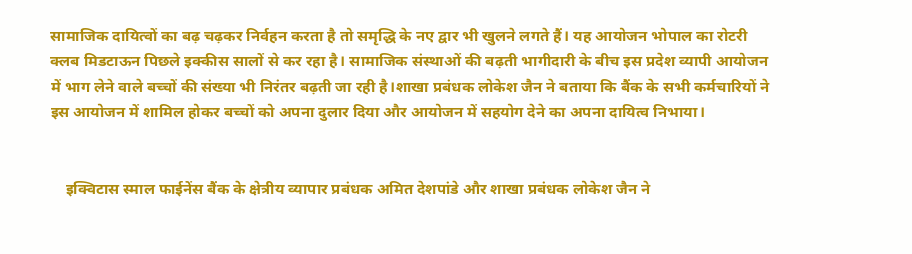सामाजिक दायित्वों का बढ़ चढ़कर निर्वहन करता है तो समृद्धि के नए द्वार भी खुलने लगते हैं। यह आयोजन भोपाल का रोटरी क्लब मिडटाऊन पिछले इक्कीस सालों से कर रहा है। सामाजिक संस्थाओं की बढ़ती भागीदारी के बीच इस प्रदेश व्यापी आयोजन में भाग लेने वाले बच्चों की संख्या भी निरंतर बढ़ती जा रही है।शाखा प्रबंधक लोकेश जैन ने बताया कि बैंक के सभी कर्मचारियों ने इस आयोजन में शामिल होकर बच्चों को अपना दुलार दिया और आयोजन में सहयोग देने का अपना दायित्व निभाया।


    इक्विटास स्माल फाईनेंस बैंक के क्षेत्रीय व्यापार प्रबंधक अमित देशपांडे और शाखा प्रबंधक लोकेश जैन ने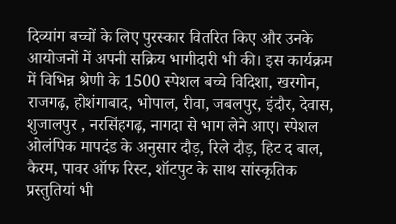दिव्यांग बच्चों के लिए पुरस्कार वितरित किए और उनके आयोजनों में अपनी सक्रिय भागीदारी भी की। इस कार्यक्रम में विभिन्न श्रेणी के 1500 स्पेशल बच्चे विदिशा, खरगोन, राजगढ़, होशंगाबाद, भोपाल, रीवा, जबलपुर, इंदौर, देवास, शुजालपुर , नरसिंहगढ़, नागदा से भाग लेने आए। स्पेशल ओलंपिक मापदंड के अनुसार दौड़, रिले दौड़, हिट द बाल, कैरम, पावर ऑफ रिस्ट, शॉटपुट के साथ सांस्कृतिक प्रस्तुतियां भी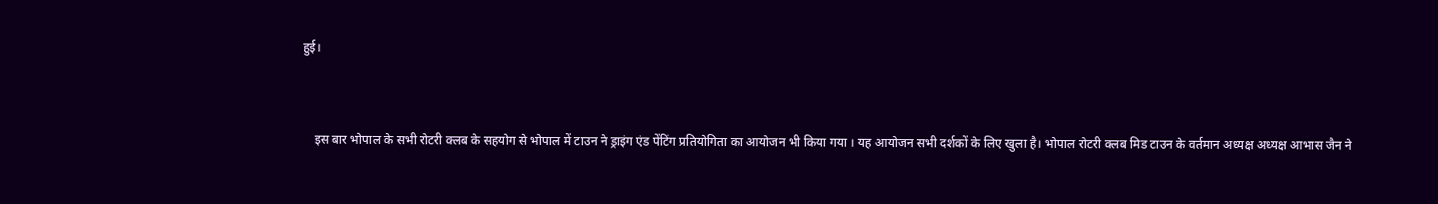हुई।


    इस बार भोपाल के सभी रोटरी क्लब के सहयोग से भोपाल में टाउन ने ड्राइंग एंड पेंटिंग प्रतियोगिता का आयोजन भी किया गया । यह आयोजन सभी दर्शकों के लिए खुला है। भोपाल रोटरी क्लब मिड टाउन के वर्तमान अध्यक्ष अध्यक्ष आभास जैन ने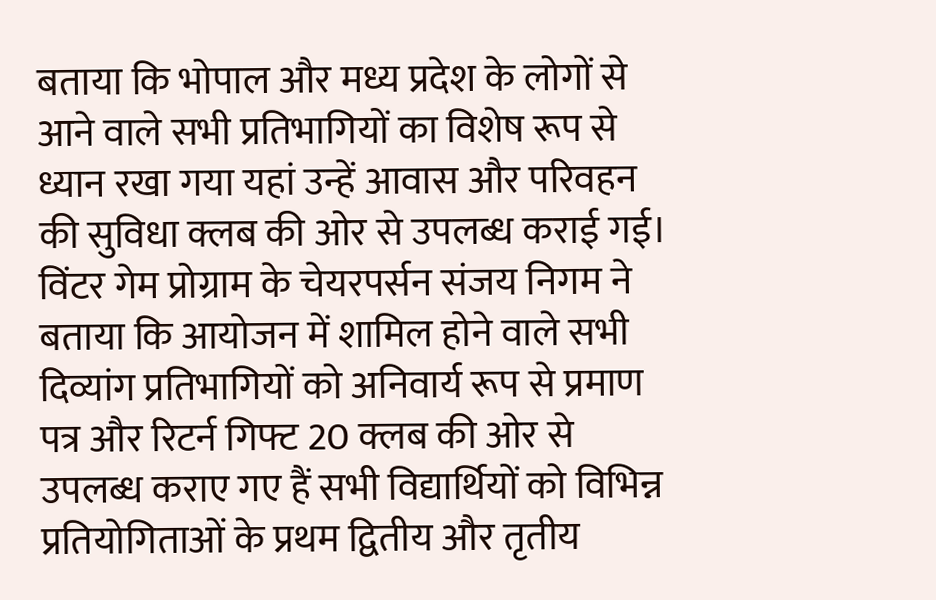बताया कि भोपाल और मध्य प्रदेश के लोगों से आने वाले सभी प्रतिभागियों का विशेष रूप से ध्यान रखा गया यहां उन्हें आवास और परिवहन की सुविधा क्लब की ओर से उपलब्ध कराई गई। विंटर गेम प्रोग्राम के चेयरपर्सन संजय निगम ने बताया कि आयोजन में शामिल होने वाले सभी दिव्यांग प्रतिभागियों को अनिवार्य रूप से प्रमाण पत्र और रिटर्न गिफ्ट 20 क्लब की ओर से उपलब्ध कराए गए हैं सभी विद्यार्थियों को विभिन्न प्रतियोगिताओं के प्रथम द्वितीय और तृतीय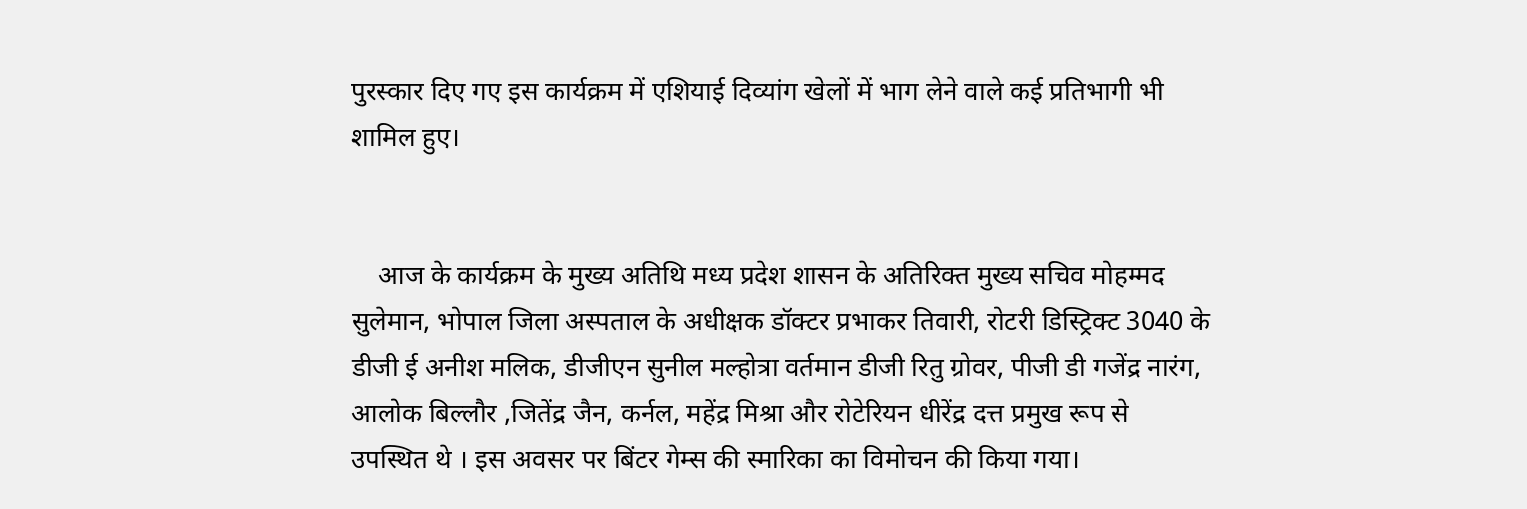पुरस्कार दिए गए इस कार्यक्रम में एशियाई दिव्यांग खेलों में भाग लेने वाले कई प्रतिभागी भी शामिल हुए।


    आज के कार्यक्रम के मुख्य अतिथि मध्य प्रदेश शासन के अतिरिक्त मुख्य सचिव मोहम्मद सुलेमान, भोपाल जिला अस्पताल के अधीक्षक डॉक्टर प्रभाकर तिवारी, रोटरी डिस्ट्रिक्ट 3040 के डीजी ई अनीश मलिक, डीजीएन सुनील मल्होत्रा वर्तमान डीजी रितु ग्रोवर, पीजी डी गजेंद्र नारंग, आलोक बिल्लौर ,जितेंद्र जैन, कर्नल, महेंद्र मिश्रा और रोटेरियन धीरेंद्र दत्त प्रमुख रूप से उपस्थित थे । इस अवसर पर बिंटर गेम्स की स्मारिका का विमोचन की किया गया।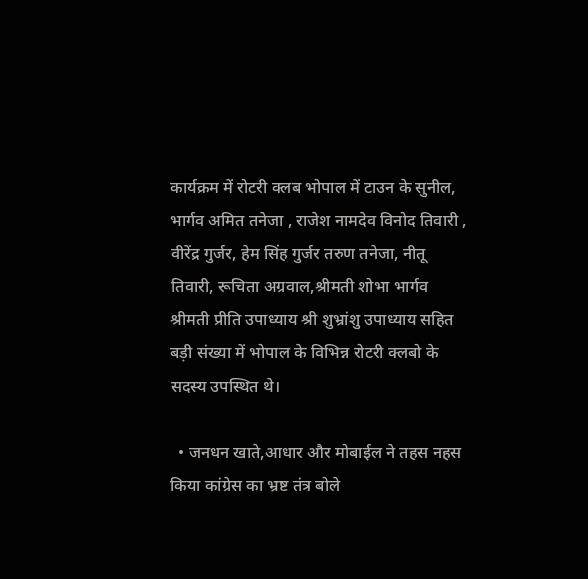कार्यक्रम में रोटरी क्लब भोपाल में टाउन के सुनील, भार्गव अमित तनेजा , राजेश नामदेव विनोद तिवारी , वीरेंद्र गुर्जर, हेम सिंह गुर्जर तरुण तनेजा, नीतू तिवारी, रूचिता अग्रवाल,श्रीमती शोभा भार्गव श्रीमती प्रीति उपाध्याय श्री शुभ्रांशु उपाध्याय सहित बड़ी संख्या में भोपाल के विभिन्न रोटरी क्लबो के सदस्य उपस्थित थे।

  • जनधन खाते,आधार और मोबाईल ने तहस नहस किया कांग्रेस का भ्रष्ट तंत्र बोले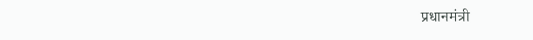प्रधानमंत्री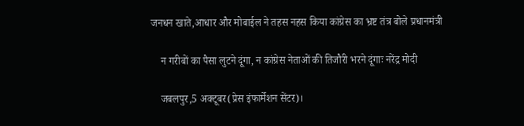जनधन खाते,आधार और मोबाईल ने तहस नहस किया कांग्रेस का भ्रष्ट तंत्र बोले प्रधानमंत्री

    न गरीबों का पैसा लुटने दूंगा, न कांग्रेस नेताओं की तिजौरी भरने दूंगाः नरेंद्र मोदी

    जबलपुर,5 अक्टूबर(प्रेस इंफार्मेशन सेंटर)।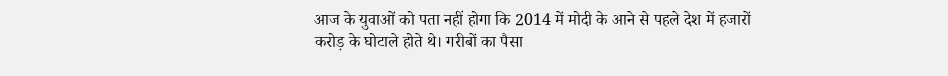आज के युवाओं को पता नहीं होगा कि 2014 में मोदी के आने से पहले देश में हजारों करोड़ के घोटाले होते थे। गरीबों का पैसा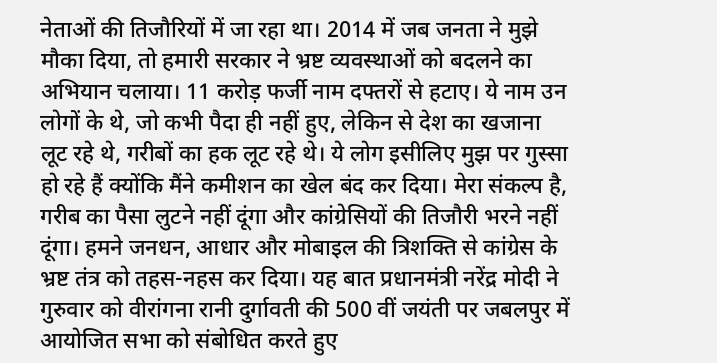नेताओं की तिजौरियों में जा रहा था। 2014 में जब जनता ने मुझे मौका दिया, तो हमारी सरकार ने भ्रष्ट व्यवस्थाओं को बदलने का अभियान चलाया। 11 करोड़ फर्जी नाम दफ्तरों से हटाए। ये नाम उन लोगों के थे, जो कभी पैदा ही नहीं हुए, लेकिन से देश का खजाना लूट रहे थे, गरीबों का हक लूट रहे थे। ये लोग इसीलिए मुझ पर गुस्सा हो रहे हैं क्योंकि मैंने कमीशन का खेल बंद कर दिया। मेरा संकल्प है, गरीब का पैसा लुटने नहीं दूंगा और कांग्रेसियों की तिजौरी भरने नहीं दूंगा। हमने जनधन, आधार और मोबाइल की त्रिशक्ति से कांग्रेस के भ्रष्ट तंत्र को तहस-नहस कर दिया। यह बात प्रधानमंत्री नरेंद्र मोदी ने गुरुवार को वीरांगना रानी दुर्गावती की 500 वीं जयंती पर जबलपुर में आयोजित सभा को संबोधित करते हुए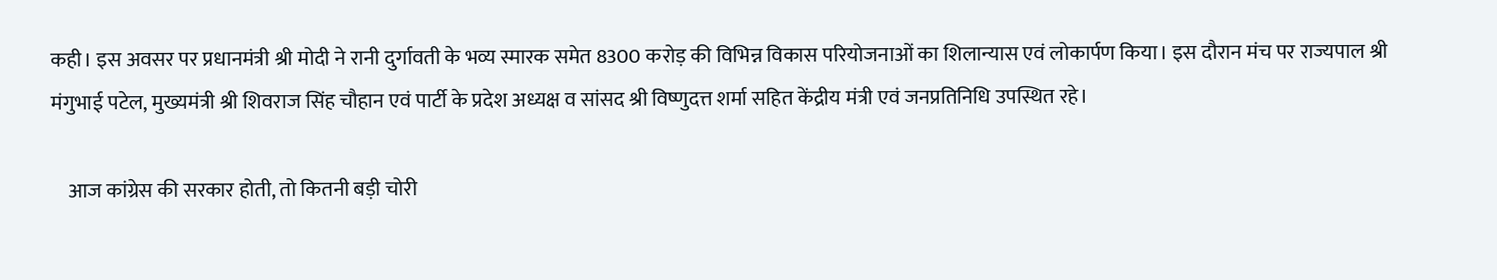कही। इस अवसर पर प्रधानमंत्री श्री मोदी ने रानी दुर्गावती के भव्य स्मारक समेत 8300 करोड़ की विभिन्न विकास परियोजनाओं का शिलान्यास एवं लोकार्पण किया। इस दौरान मंच पर राज्यपाल श्री मंगुभाई पटेल, मुख्यमंत्री श्री शिवराज सिंह चौहान एवं पार्टी के प्रदेश अध्यक्ष व सांसद श्री विष्णुदत्त शर्मा सहित केंद्रीय मंत्री एवं जनप्रतिनिधि उपस्थित रहे।

    आज कांग्रेस की सरकार होती, तो कितनी बड़ी चोरी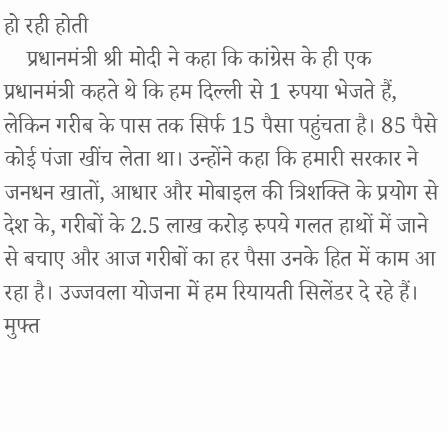हो रही होती
    प्रधानमंत्री श्री मोदी ने कहा कि कांग्रेस के ही एक प्रधानमंत्री कहते थे कि हम दिल्ली से 1 रुपया भेजते हैं, लेकिन गरीब के पास तक सिर्फ 15 पैसा पहुंचता है। 85 पैसे कोई पंजा खींच लेता था। उन्होंने कहा कि हमारी सरकार ने जनधन खातों, आधार और मोबाइल की त्रिशक्ति के प्रयोग से देश के, गरीबों के 2.5 लाख करोड़ रुपये गलत हाथों में जाने से बचाए और आज गरीबों का हर पैसा उनके हित में काम आ रहा है। उज्जवला योजना में हम रियायती सिलेंडर दे रहे हैं। मुफ्त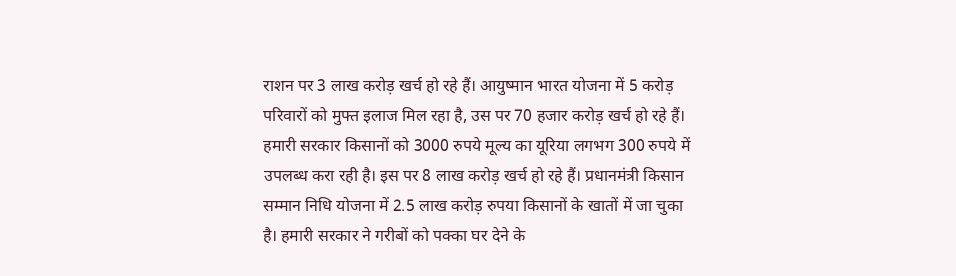राशन पर 3 लाख करोड़ खर्च हो रहे हैं। आयुष्मान भारत योजना में 5 करोड़ परिवारों को मुफ्त इलाज मिल रहा है, उस पर 70 हजार करोड़ खर्च हो रहे हैं। हमारी सरकार किसानों को 3000 रुपये मूल्य का यूरिया लगभग 300 रुपये में उपलब्ध करा रही है। इस पर 8 लाख करोड़ खर्च हो रहे हैं। प्रधानमंत्री किसान सम्मान निधि योजना में 2.5 लाख करोड़ रुपया किसानों के खातों में जा चुका है। हमारी सरकार ने गरीबों को पक्का घर देने के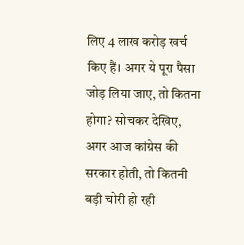लिए 4 लाख करोड़ खर्च किए हैं। अगर ये पूरा पैसा जोड़ लिया जाए, तो कितना होगा? सोचकर देखिए, अगर आज कांग्रेस की सरकार होती, तो कितनी बड़ी चोरी हो रही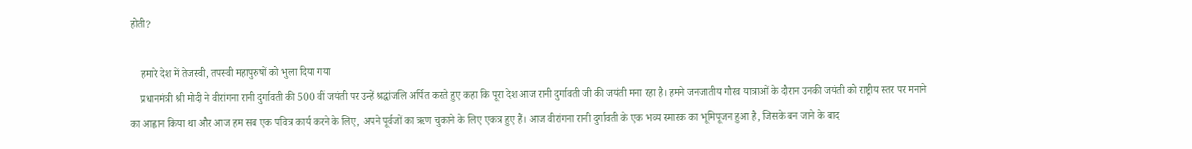होती?

    हमारे देश में तेजस्वी, तपस्वी महापुरुषों को भुला दिया गया
    प्रधानमंत्री श्री मोदी ने वीरांगना रानी दुर्गावती की 500 वीं जयंती पर उन्हें श्रद्धांजलि अर्पित करते हुए कहा कि पूरा देश आज रानी दुर्गावती जी की जयंती मना रहा है। हमने जनजातीय गौरव यात्राओं के दौरान उनकी जयंती को राष्ट्रीय स्तर पर मनाने का आह्वान किया था और आज हम सब एक पवित्र कार्य करने के लिए, अपने पूर्वजों का ऋण चुकाने के लिए एकत्र हुए हैं। आज वीरांगना रानी दुर्गावती के एक भव्य स्मारक का भूमिपूजन हुआ है, जिसके बन जाने के बाद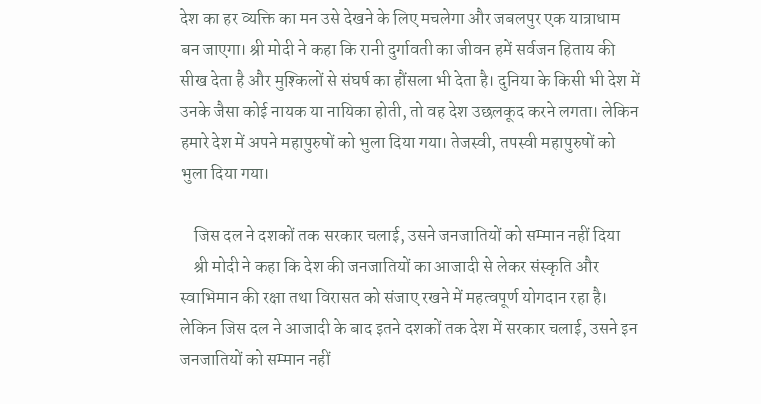देश का हर व्यक्ति का मन उसे देखने के लिए मचलेगा और जबलपुर एक यात्राधाम बन जाएगा। श्री मोदी ने कहा कि रानी दुर्गावती का जीवन हमें सर्वजन हिताय की सीख देता है और मुश्किलों से संघर्ष का हौंसला भी देता है। दुनिया के किसी भी देश में उनके जैसा कोई नायक या नायिका होती, तो वह देश उछलकूद करने लगता। लेकिन हमारे देश में अपने महापुरुषों को भुला दिया गया। तेजस्वी, तपस्वी महापुरुषों को भुला दिया गया।

    जिस दल ने दशकों तक सरकार चलाई, उसने जनजातियों को सम्मान नहीं दिया
    श्री मोदी ने कहा कि देश की जनजातियों का आजादी से लेकर संस्कृति और स्वाभिमान की रक्षा तथा विरासत को संजाए रखने में महत्वपूर्ण योगदान रहा है। लेकिन जिस दल ने आजादी के बाद इतने दशकों तक देश में सरकार चलाई, उसने इन जनजातियों को सम्मान नहीं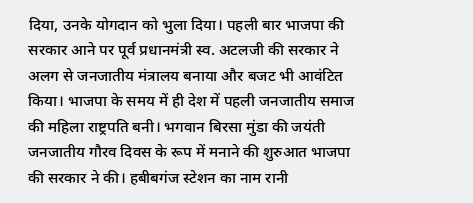दिया, उनके योगदान को भुला दिया। पहली बार भाजपा की सरकार आने पर पूर्व प्रधानमंत्री स्व. अटलजी की सरकार ने अलग से जनजातीय मंत्रालय बनाया और बजट भी आवंटित किया। भाजपा के समय में ही देश में पहली जनजातीय समाज की महिला राष्ट्रपति बनी। भगवान बिरसा मुंडा की जयंती जनजातीय गौरव दिवस के रूप में मनाने की शुरुआत भाजपा की सरकार ने की। हबीबगंज स्टेशन का नाम रानी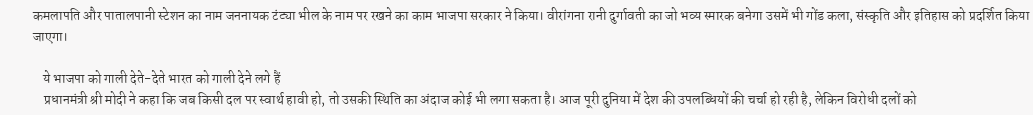कमलापति और पातालपानी स्टेशन का नाम जननायक टंट्या भील के नाम पर रखने का काम भाजपा सरकार ने किया। वीरांगना रानी दुर्गावती का जो भव्य स्मारक बनेगा उसमें भी गोंड कला, संस्कृति और इतिहास को प्रदर्शित किया जाएगा।

    ये भाजपा को गाली देते-देते भारत को गाली देने लगे हैं
    प्रधानमंत्री श्री मोदी ने कहा कि जब किसी दल पर स्वार्थ हावी हो, तो उसकी स्थिति का अंदाज कोई भी लगा सकता है। आज पूरी दुनिया में देश की उपलब्धियों की चर्चा हो रही है, लेकिन विरोधी दलों को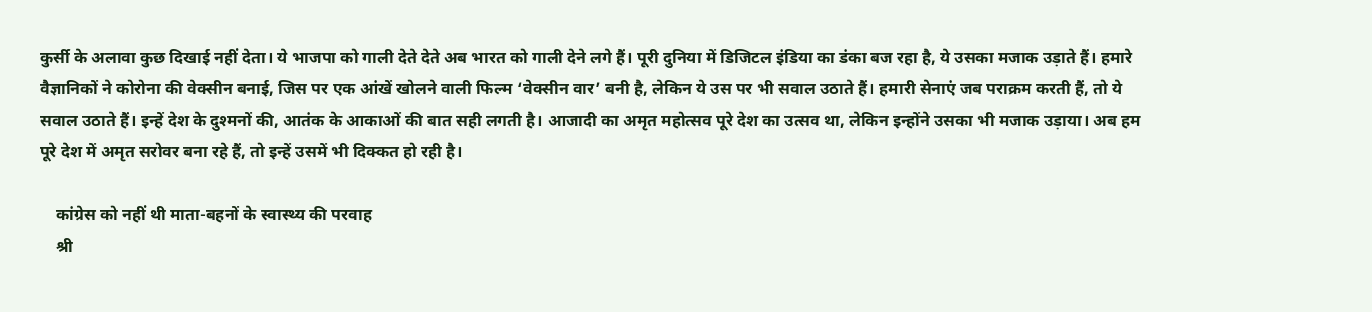कुर्सी के अलावा कुछ दिखाई नहीं देता। ये भाजपा को गाली देते देते अब भारत को गाली देने लगे हैं। पूरी दुनिया में डिजिटल इंडिया का डंका बज रहा है, ये उसका मजाक उड़ाते हैं। हमारे वैज्ञानिकों ने कोरोना की वेक्सीन बनाई, जिस पर एक आंखें खोलने वाली फिल्म ‘वेक्सीन वार’ बनी है, लेकिन ये उस पर भी सवाल उठाते हैं। हमारी सेनाएं जब पराक्रम करती हैं, तो ये सवाल उठाते हैं। इन्हें देश के दुश्मनों की, आतंक के आकाओं की बात सही लगती है। आजादी का अमृत महोत्सव पूरे देश का उत्सव था, लेकिन इन्होंने उसका भी मजाक उड़ाया। अब हम पूरे देश में अमृत सरोवर बना रहे हैं, तो इन्हें उसमें भी दिक्कत हो रही है।

    कांग्रेस को नहीं थी माता-बहनों के स्वास्थ्य की परवाह
    श्री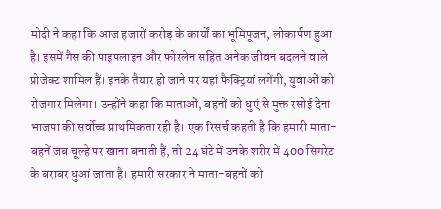मोदी ने कहा कि आज हजारों करोड़ के कार्यों का भूमिपूजन, लोकार्पण हुआ है। इसमें गैस की पाइपलाइन और फोरलेन सहित अनेक जीवन बदलने वाले प्रोजेक्ट शामिल हैं। इनके तैयार हो जाने पर यहां फैक्ट्रियां लगेंगी, युवाओं को रोजगार मिलेगा। उन्होंने कहा कि माताओं, बहनों को धुएं से मुक्त रसोई देना भाजपा की सर्वोच्च प्राथमिकता रही है। एक रिसर्च कहती है कि हमारी माता-बहनें जब चूल्हे पर खाना बनाती हैं, तो 24 घंटे में उनके शरीर में 400 सिगरेट के बराबर धुआं जाता है। हमारी सरकार ने माता-बहनों को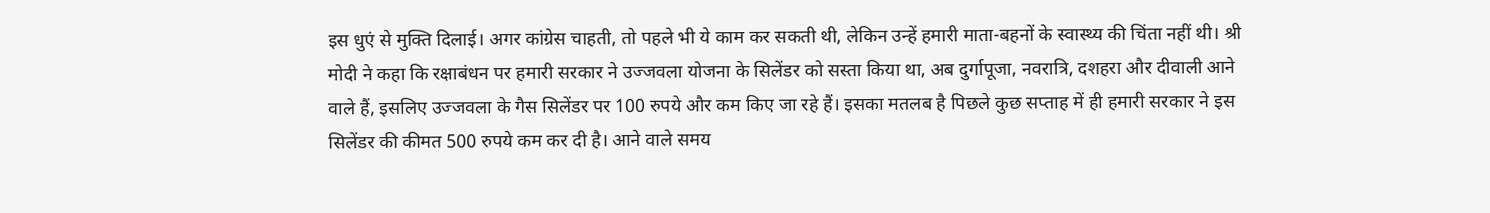इस धुएं से मुक्ति दिलाई। अगर कांग्रेस चाहती, तो पहले भी ये काम कर सकती थी, लेकिन उन्हें हमारी माता-बहनों के स्वास्थ्य की चिंता नहीं थी। श्री मोदी ने कहा कि रक्षाबंधन पर हमारी सरकार ने उज्जवला योजना के सिलेंडर को सस्ता किया था, अब दुर्गापूजा, नवरात्रि, दशहरा और दीवाली आने वाले हैं, इसलिए उज्जवला के गैस सिलेंडर पर 100 रुपये और कम किए जा रहे हैं। इसका मतलब है पिछले कुछ सप्ताह में ही हमारी सरकार ने इस सिलेंडर की कीमत 500 रुपये कम कर दी है। आने वाले समय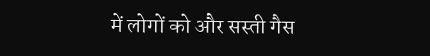में लोगों को और सस्ती गैस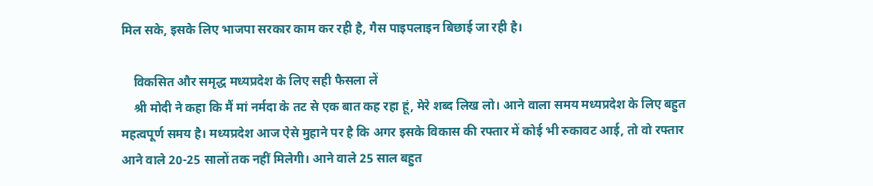मिल सके, इसके लिए भाजपा सरकार काम कर रही है, गैस पाइपलाइन बिछाई जा रही है।

    विकसित और समृद्ध मध्यप्रदेश के लिए सही फैसला लें
    श्री मोदी ने कहा कि मैं मां नर्मदा के तट से एक बात कह रहा हूं, मेरे शब्द लिख लो। आने वाला समय मध्यप्रदेश के लिए बहुत महत्वपूर्ण समय है। मध्यप्रदेश आज ऐसे मुहाने पर है कि अगर इसके विकास की रफ्तार में कोई भी रुकावट आई, तो वो रफ्तार आने वाले 20-25 सालों तक नहीं मिलेगी। आने वाले 25 साल बहुत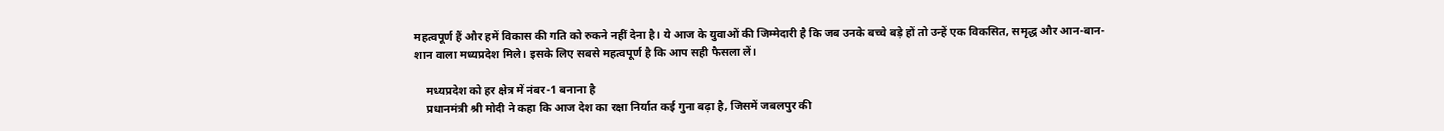महत्वपूर्ण हैं और हमें विकास की गति को रुकने नहीं देना है। ये आज के युवाओं की जिम्मेदारी है कि जब उनके बच्चे बड़े हों तो उन्हें एक विकसित, समृद्ध और आन-बान-शान वाला मध्यप्रदेश मिले। इसके लिए सबसे महत्वपूर्ण है कि आप सही फैसला लें।

    मध्यप्रदेश को हर क्षेत्र में नंबर-1 बनाना है
    प्रधानमंत्री श्री मोदी ने कहा कि आज देश का रक्षा निर्यात कई गुना बढ़ा है, जिसमें जबलपुर की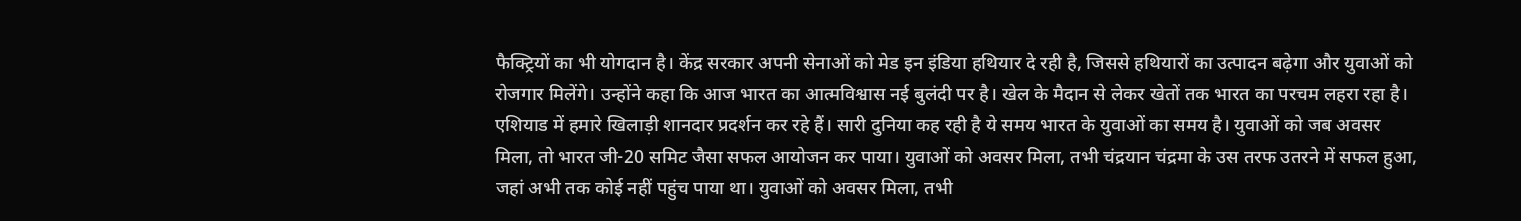फैक्ट्रियों का भी योगदान है। केंद्र सरकार अपनी सेनाओं को मेड इन इंडिया हथियार दे रही है, जिससे हथियारों का उत्पादन बढ़ेगा और युवाओं को रोजगार मिलेंगे। उन्होंने कहा कि आज भारत का आत्मविश्वास नई बुलंदी पर है। खेल के मैदान से लेकर खेतों तक भारत का परचम लहरा रहा है। एशियाड में हमारे खिलाड़ी शानदार प्रदर्शन कर रहे हैं। सारी दुनिया कह रही है ये समय भारत के युवाओं का समय है। युवाओं को जब अवसर मिला, तो भारत जी-20 समिट जैसा सफल आयोजन कर पाया। युवाओं को अवसर मिला, तभी चंद्रयान चंद्रमा के उस तरफ उतरने में सफल हुआ, जहां अभी तक कोई नहीं पहुंच पाया था। युवाओं को अवसर मिला, तभी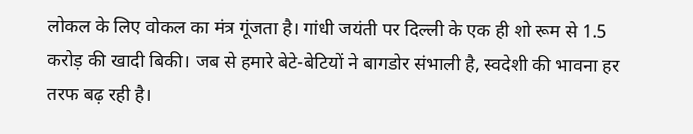लोकल के लिए वोकल का मंत्र गूंजता है। गांधी जयंती पर दिल्ली के एक ही शो रूम से 1.5 करोड़ की खादी बिकी। जब से हमारे बेटे-बेटियों ने बागडोर संभाली है, स्वदेशी की भावना हर तरफ बढ़ रही है।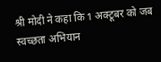श्री मोदी ने कहा कि 1 अक्टूबर को जब स्वच्छता अभियान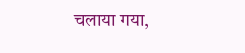चलाया गया,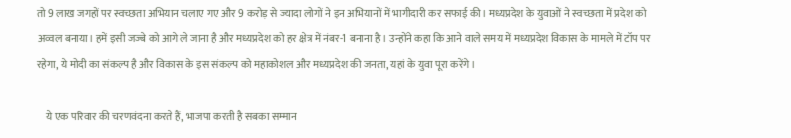तो 9 लाख जगहों पर स्वच्छता अभियान चलाए गए और 9 करोड़ से ज्यादा लोगों ने इन अभियानों में भागीदारी कर सफाई की। मध्यप्रदेश के युवाओं ने स्वच्छता में प्रदेश को अव्वल बनाया। हमें इसी जज्बे को आगे ले जाना है और मध्यप्रदेश को हर क्षेत्र में नंबर-1 बनाना है। उन्होंने कहा कि आने वाले समय में मध्यप्रदेश विकास के मामले में टॉप पर रहेगा, ये मोदी का संकल्प है और विकास के इस संकल्प को महाकोशल और मध्यप्रदेश की जनता, यहां के युवा पूरा करेंगे।

    ये एक परिवार की चरणवंदना करते हैं, भाजपा करती है सबका सम्मान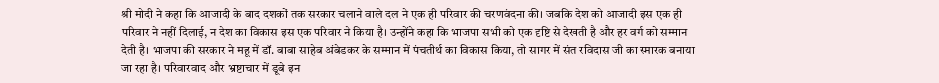श्री मोदी ने कहा कि आजादी के बाद दशकों तक सरकार चलाने वाले दल ने एक ही परिवार की चरणवंदना की। जबकि देश को आजादी इस एक ही परिवार ने नहीं दिलाई, न देश का विकास इस एक परिवार ने किया है। उन्होंने कहा कि भाजपा सभी को एक दृष्टि से देखती है और हर वर्ग को सम्मान देती है। भाजपा की सरकार ने महू में डॉ. बाबा साहेब अंबेडकर के सम्मान में पंचतीर्थ का विकास किया, तो सागर में संत रविदास जी का स्मारक बनाया जा रहा है। परिवारवाद और भ्रष्टाचार में डूबे इन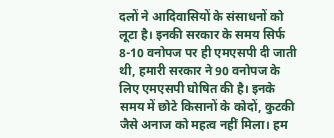दलों ने आदिवासियों के संसाधनों को लूटा है। इनकी सरकार के समय सिर्फ 8-10 वनोपज पर ही एमएसपी दी जाती थी, हमारी सरकार ने 90 वनोपज के लिए एमएसपी घोषित की है। इनके समय में छोटे किसानों के कोदों, कुटकी जैसे अनाज को महत्व नहीं मिला। हम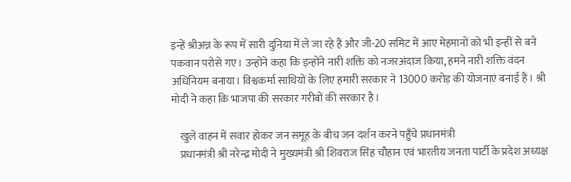इन्हें श्रीअन्न के रूप में सारी दुनिया में ले जा रहे हैं और जी-20 समिट में आए मेहमानों को भी इन्हीं से बने पकवान परोसे गए। उन्होंने कहा कि इन्होंने नारी शक्ति को नजरअंदाज किया, हमने नारी शक्ति वंदन अधिनियम बनाया। विश्वकर्मा साथियों के लिए हमारी सरकार ने 13000 करोड़ की योजनाएं बनाई हैं। श्री मोदी ने कहा कि भाजपा की सरकार गरीबों की सरकार है।

    खुले वाहन में सवार होकर जन समूह के बीच जन दर्शन करने पहुँचे प्रधानमंत्री
    प्रधानमंत्री श्री नरेन्द्र मोदी ने मुख्यमंत्री श्री शिवराज सिंह चौहान एवं भारतीय जनता पार्टी के प्रदेश अध्यक्ष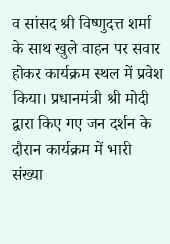व सांसद श्री विष्णुदत्त शर्मा के साथ खुले वाहन पर सवार होकर कार्यक्रम स्थल में प्रवेश किया। प्रधानमंत्री श्री मोदी द्वारा किए गए जन दर्शन के दौरान कार्यक्रम में भारी संख्या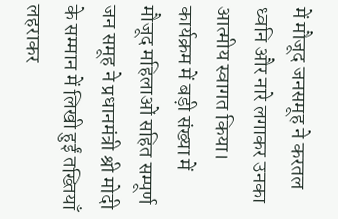में मौजूद जनसमूह ने करतल ध्वनि और नारे लगाकर उनका आत्मीय स्वागत किया। कार्यक्रम में बड़ी संख्या में मौजूद महिलाओं सहित सम्पूर्ण जन समूह ने प्रधानमंत्री श्री मोदी के सम्मान में लिखी हुईं तख्तियाँ लहराकर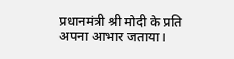प्रधानमंत्री श्री मोदी के प्रति अपना आभार जताया।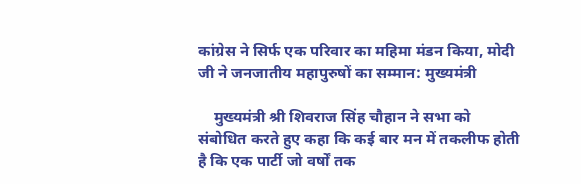कांग्रेस ने सिर्फ एक परिवार का महिमा मंडन किया, मोदी जी ने जनजातीय महापुरुषों का सम्मान: मुख्यमंत्री

    मुख्यमंत्री श्री शिवराज सिंह चौहान ने सभा को संबोधित करते हुए कहा कि कई बार मन में तकलीफ होती है कि एक पार्टी जो वर्षों तक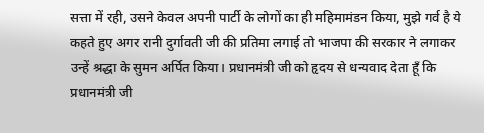सत्ता में रही, उसने केवल अपनी पार्टी के लोगों का ही महिमामंडन किया, मुझे गर्व है ये कहते हुए अगर रानी दुर्गावती जी की प्रतिमा लगाई तो भाजपा की सरकार ने लगाकर उन्हें श्रद्धा के सुमन अर्पित किया। प्रधानमंत्री जी को हृदय से धन्यवाद देता हूँ कि प्रधानमंत्री जी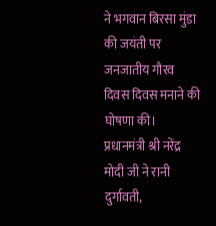ने भगवान बिरसा मुंडा की जयंती पर जनजातीय गौरव दिवस दिवस मनाने की घोषणा की। प्रधानमंत्री श्री नरेंद्र मोदी जी ने रानी दुर्गावती,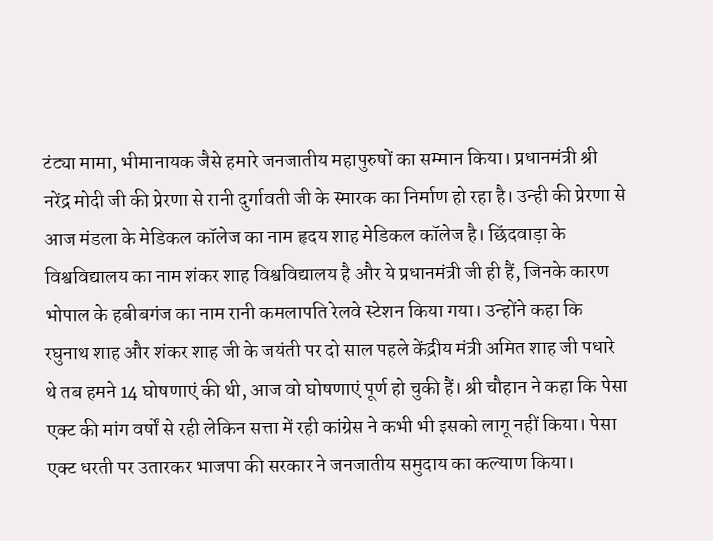टंट्या मामा, भीमानायक जैसे हमारे जनजातीय महापुरुषों का सम्मान किया। प्रधानमंत्री श्री नरेंद्र मोदी जी की प्रेरणा से रानी दुर्गावती जी के स्मारक का निर्माण हो रहा है। उन्ही की प्रेरणा से आज मंडला के मेडिकल कॉलेज का नाम हृदय शाह मेडिकल कॉलेज है। छिंदवाड़ा के विश्वविद्यालय का नाम शंकर शाह विश्वविद्यालय है और ये प्रधानमंत्री जी ही हैं, जिनके कारण भोपाल के हबीबगंज का नाम रानी कमलापति रेलवे स्टेशन किया गया। उन्होंने कहा कि रघुनाथ शाह और शंकर शाह जी के जयंती पर दो साल पहले केंद्रीय मंत्री अमित शाह जी पधारे थे तब हमने 14 घोषणाएं की थी, आज वो घोषणाएं पूर्ण हो चुकी हैं। श्री चौहान ने कहा कि पेसा एक्ट की मांग वर्षों से रही लेकिन सत्ता में रही कांग्रेस ने कभी भी इसको लागू नहीं किया। पेसा एक्ट धरती पर उतारकर भाजपा की सरकार ने जनजातीय समुदाय का कल्याण किया।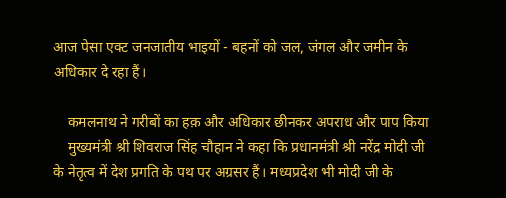आज पेसा एक्ट जनजातीय भाइयों - बहनों को जल, जंगल और जमीन के अधिकार दे रहा हैं।

    कमलनाथ ने गरीबों का हक़ और अधिकार छीनकर अपराध और पाप किया
    मुख्यमंत्री श्री शिवराज सिंह चौहान ने कहा कि प्रधानमंत्री श्री नरेंद्र मोदी जी के नेतृत्व में देश प्रगति के पथ पर अग्रसर हैं। मध्यप्रदेश भी मोदी जी के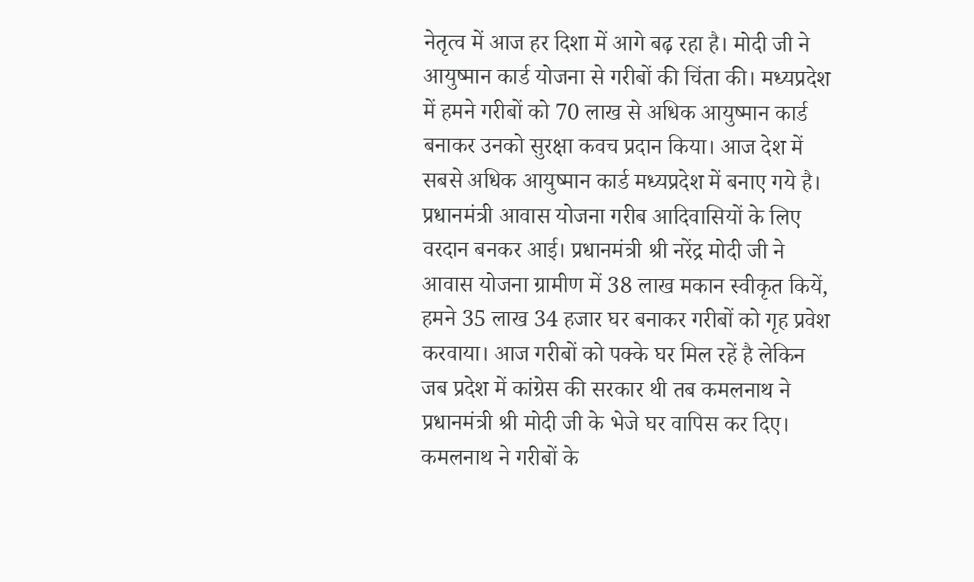नेतृत्व में आज हर दिशा में आगे बढ़ रहा है। मोदी जी ने आयुष्मान कार्ड योजना से गरीबों की चिंता की। मध्यप्रदेश में हमने गरीबों को 70 लाख से अधिक आयुष्मान कार्ड बनाकर उनको सुरक्षा कवच प्रदान किया। आज देश में सबसे अधिक आयुष्मान कार्ड मध्यप्रदेश में बनाए गये है। प्रधानमंत्री आवास योजना गरीब आदिवासियों के लिए वरदान बनकर आई। प्रधानमंत्री श्री नरेंद्र मोदी जी ने आवास योजना ग्रामीण में 38 लाख मकान स्वीकृत कियें, हमने 35 लाख 34 हजार घर बनाकर गरीबों को गृह प्रवेश करवाया। आज गरीबों को पक्के घर मिल रहें है लेकिन जब प्रदेश में कांग्रेस की सरकार थी तब कमलनाथ ने प्रधानमंत्री श्री मोदी जी के भेजे घर वापिस कर दिए। कमलनाथ ने गरीबों के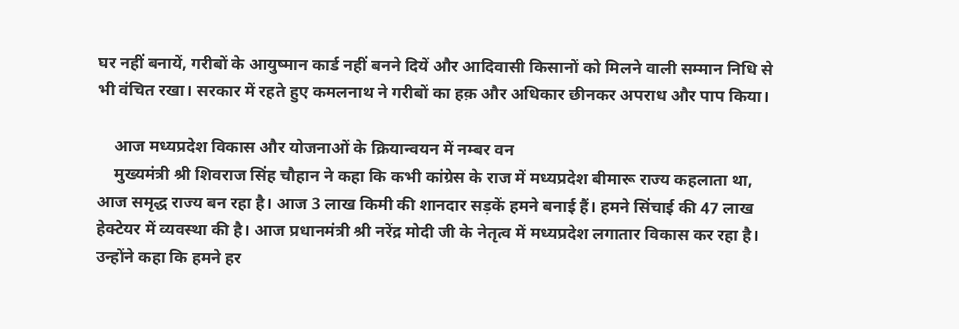घर नहीं बनायें, गरीबों के आयुष्मान कार्ड नहीं बनने दियें और आदिवासी किसानों को मिलने वाली सम्मान निधि से भी वंचित रखा। सरकार में रहते हुए कमलनाथ ने गरीबों का हक़ और अधिकार छीनकर अपराध और पाप किया।

    आज मध्यप्रदेश विकास और योजनाओं के क्रियान्वयन में नम्बर वन
    मुख्यमंत्री श्री शिवराज सिंह चौहान ने कहा कि कभी कांग्रेस के राज में मध्यप्रदेश बीमारू राज्य कहलाता था, आज समृद्ध राज्य बन रहा है। आज 3 लाख किमी की शानदार सड़कें हमने बनाई हैं। हमने सिंचाई की 47 लाख हेक्टेयर में व्यवस्था की है। आज प्रधानमंत्री श्री नरेंद्र मोदी जी के नेतृत्व में मध्यप्रदेश लगातार विकास कर रहा है। उन्होंने कहा कि हमने हर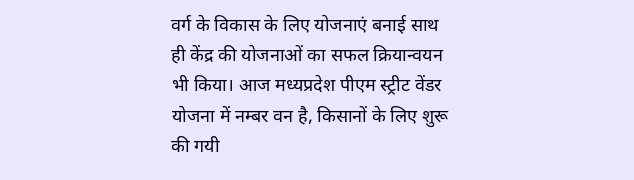वर्ग के विकास के लिए योजनाएं बनाई साथ ही केंद्र की योजनाओं का सफल क्रियान्वयन भी किया। आज मध्यप्रदेश पीएम स्ट्रीट वेंडर योजना में नम्बर वन है, किसानों के लिए शुरू की गयी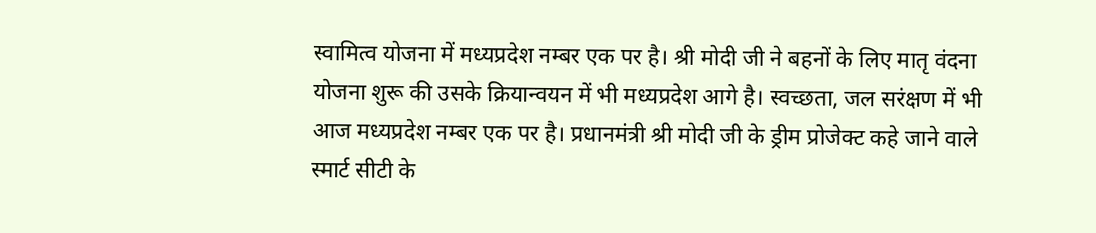स्वामित्व योजना में मध्यप्रदेश नम्बर एक पर है। श्री मोदी जी ने बहनों के लिए मातृ वंदना योजना शुरू की उसके क्रियान्वयन में भी मध्यप्रदेश आगे है। स्वच्छता, जल सरंक्षण में भी आज मध्यप्रदेश नम्बर एक पर है। प्रधानमंत्री श्री मोदी जी के ड्रीम प्रोजेक्ट कहे जाने वाले स्मार्ट सीटी के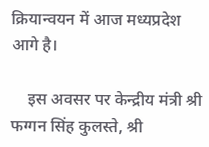क्रियान्वयन में आज मध्यप्रदेश आगे है।

    इस अवसर पर केन्द्रीय मंत्री श्री फग्गन सिंह कुलस्ते, श्री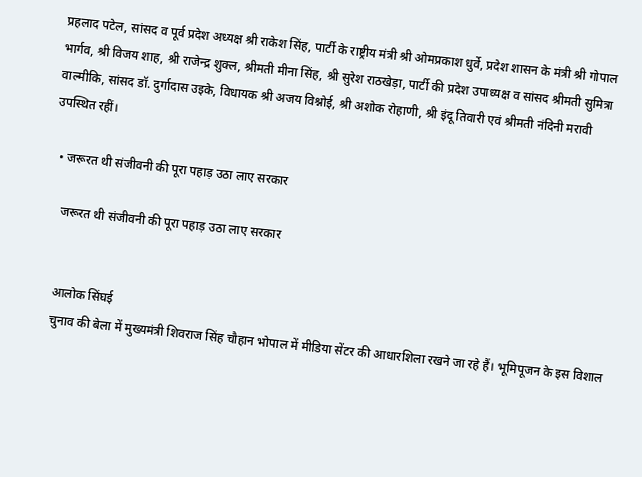प्रहलाद पटेल, सांसद व पूर्व प्रदेश अध्यक्ष श्री राकेश सिंह, पार्टी के राष्ट्रीय मंत्री श्री ओमप्रकाश धुर्वे, प्रदेश शासन के मंत्री श्री गोपाल भार्गव, श्री विजय शाह, श्री राजेन्द्र शुक्ल, श्रीमती मीना सिंह, श्री सुरेश राठखेड़ा, पार्टी की प्रदेश उपाध्यक्ष व सांसद श्रीमती सुमित्रा वाल्मीकि, सांसद डॉ. दुर्गादास उइके, विधायक श्री अजय विश्नोई, श्री अशोक रोहाणी, श्री इंदू तिवारी एवं श्रीमती नंदिनी मरावी उपस्थित रहीं।

  • जरूरत थी संजीवनी की पूरा पहाड़ उठा लाए सरकार

    जरूरत थी संजीवनी की पूरा पहाड़ उठा लाए सरकार


    आलोक सिंघई
    चुनाव की बेला में मुख्यमंत्री शिवराज सिंह चौहान भोपाल में मीडिया सेंटर की आधारशिला रखने जा रहे हैं। भूमिपूजन के इस विशाल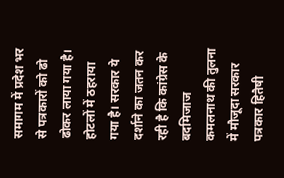समागम में प्रदेश भर से पत्रकारों को ढो ढोकर लाया गया है। होटलों में ठहराया गया है। सरकार ये दर्शाने का जतन कर रही है कि कांग्रेस के बदमिजाज कमलनाथ की तुलना में मौजूदा सरकार पत्रकार हितैषी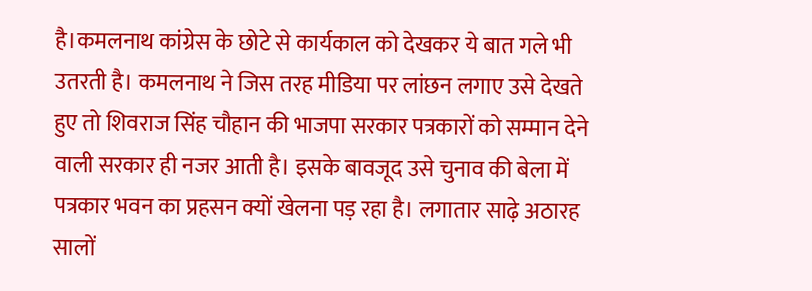है।कमलनाथ कांग्रेस के छोटे से कार्यकाल को देखकर ये बात गले भी उतरती है। कमलनाथ ने जिस तरह मीडिया पर लांछन लगाए उसे देखते हुए तो शिवराज सिंह चौहान की भाजपा सरकार पत्रकारों को सम्मान देने वाली सरकार ही नजर आती है। इसके बावजूद उसे चुनाव की बेला में पत्रकार भवन का प्रहसन क्यों खेलना पड़ रहा है। लगातार साढ़े अठारह सालों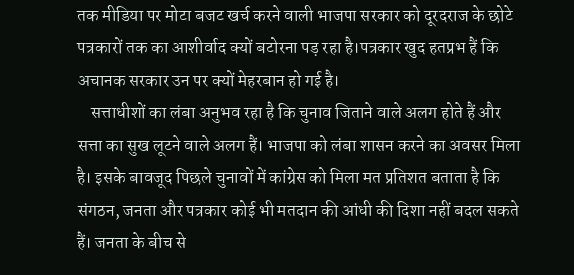तक मीडिया पर मोटा बजट खर्च करने वाली भाजपा सरकार को दूरदराज के छोटे पत्रकारों तक का आशीर्वाद क्यों बटोरना पड़ रहा है।पत्रकार खुद हतप्रभ हैं कि अचानक सरकार उन पर क्यों मेहरबान हो गई है।
    सत्ताधीशों का लंबा अनुभव रहा है कि चुनाव जिताने वाले अलग होते हैं और सत्ता का सुख लूटने वाले अलग हैं। भाजपा को लंबा शासन करने का अवसर मिला है। इसके बावजूद पिछले चुनावों में कांग्रेस को मिला मत प्रतिशत बताता है कि संगठन, जनता और पत्रकार कोई भी मतदान की आंधी की दिशा नहीं बदल सकते हैं। जनता के बीच से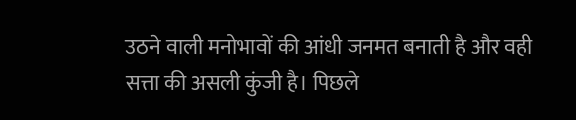उठने वाली मनोभावों की आंधी जनमत बनाती है और वही सत्ता की असली कुंजी है। पिछले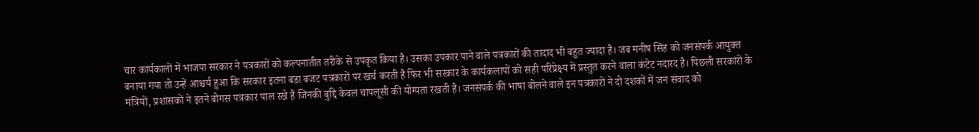चार कार्यकालों में भाजपा सरकार ने पत्रकारों को कल्पनातीत तरीके से उपकृत किया है। उसका उपकार पाने वाले पत्रकारों की तादाद भी बहुत ज्यादा है। जब मनीष सिंह को जनसंपर्क आयुक्त बनाया गया तो उन्हें आश्चर्य हुआ कि सरकार इतना बडा बजट पत्रकारों पर खर्च करती है फिर भी सरकार के कार्यकलापों को सही परिप्रेक्ष्य में प्रस्तुत करने वाला कंटेट नदारद है। पिछली सरकारों के मंत्रियों, प्रशासकों ने इतने बोगस पत्रकार पाल रखे हैं जिनकी बुद्दि केवल चापलूसी की योग्यता रखती है। जनसंपर्क की भाषा बोलने वाले इन पत्रकारों ने दो दशकों में जन संवाद को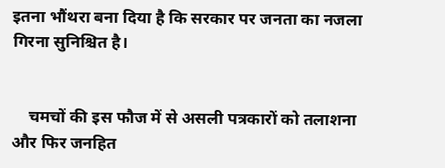इतना भौंथरा बना दिया है कि सरकार पर जनता का नजला गिरना सुनिश्चित है।


    चमचों की इस फौज में से असली पत्रकारों को तलाशना और फिर जनहित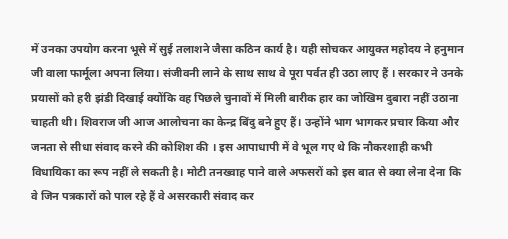में उनका उपयोग करना भूसे में सुई तलाशने जैसा कठिन कार्य है। यही सोचकर आयुक्त महोदय ने हनुमान जी वाला फार्मूला अपना लिया। संजीवनी लाने के साथ साथ वे पूरा पर्वत ही उठा लाए हैं । सरकार ने उनके प्रयासों को हरी झंडी दिखाई क्योंकि वह पिछले चुनावों में मिली बारीक हार का जोखिम दुबारा नहीं उठाना चाहती थी। शिवराज जी आज आलोचना का केन्द्र बिंदु बने हुए हैं। उन्होंने भाग भागकर प्रचार किया और जनता से सीधा संवाद करने की कोशिश की । इस आपाधापी में वे भूल गए थे कि नौकरशाही कभी विधायिका का रूप नहीं ले सकती है। मोटी तनख्वाह पाने वाले अफसरों को इस बात से क्या लेना देना कि वे जिन पत्रकारों को पाल रहे हैं वे असरकारी संवाद कर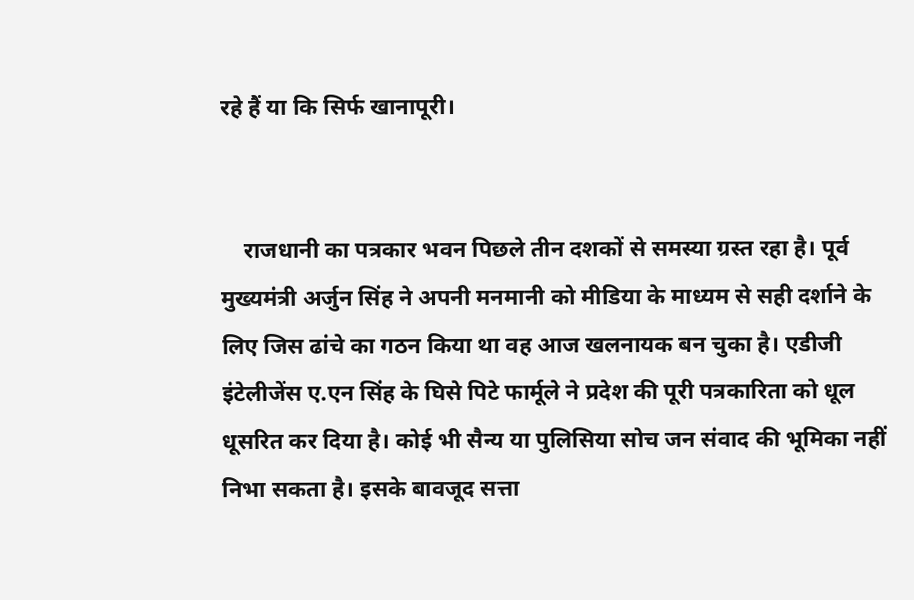रहे हैं या कि सिर्फ खानापूरी।


    राजधानी का पत्रकार भवन पिछले तीन दशकों से समस्या ग्रस्त रहा है। पूर्व मुख्यमंत्री अर्जुन सिंह ने अपनी मनमानी को मीडिया के माध्यम से सही दर्शाने के लिए जिस ढांचे का गठन किया था वह आज खलनायक बन चुका है। एडीजी इंटेलीजेंस ए.एन सिंह के घिसे पिटे फार्मूले ने प्रदेश की पूरी पत्रकारिता को धूल धूसरित कर दिया है। कोई भी सैन्य या पुलिसिया सोच जन संवाद की भूमिका नहीं निभा सकता है। इसके बावजूद सत्ता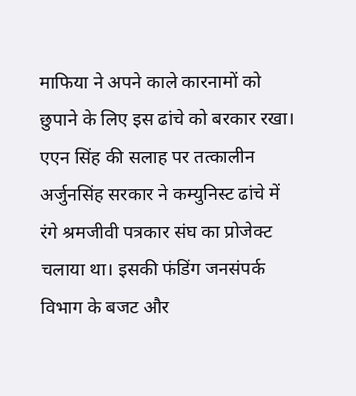माफिया ने अपने काले कारनामों को छुपाने के लिए इस ढांचे को बरकार रखा। एएन सिंह की सलाह पर तत्कालीन अर्जुनसिंह सरकार ने कम्युनिस्ट ढांचे में रंगे श्रमजीवी पत्रकार संघ का प्रोजेक्ट चलाया था। इसकी फंडिंग जनसंपर्क विभाग के बजट और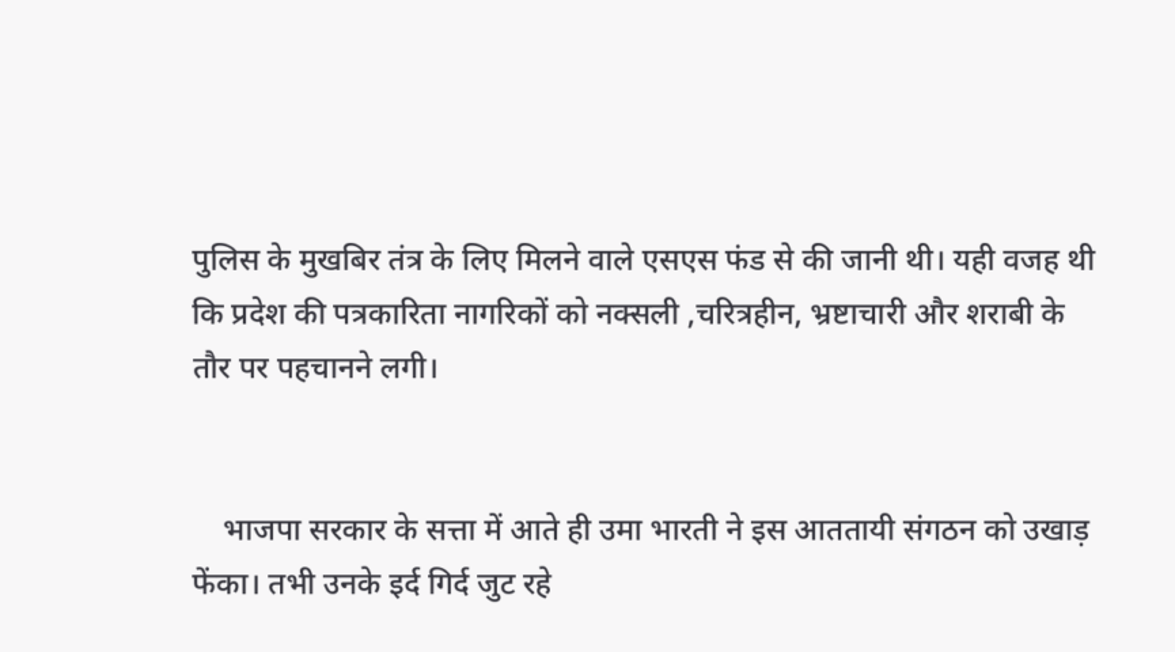पुलिस के मुखबिर तंत्र के लिए मिलने वाले एसएस फंड से की जानी थी। यही वजह थी कि प्रदेश की पत्रकारिता नागरिकों को नक्सली ,चरित्रहीन, भ्रष्टाचारी और शराबी के तौर पर पहचानने लगी।


    भाजपा सरकार के सत्ता में आते ही उमा भारती ने इस आततायी संगठन को उखाड़ फेंका। तभी उनके इर्द गिर्द जुट रहे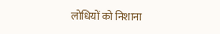लोधियों को निशाना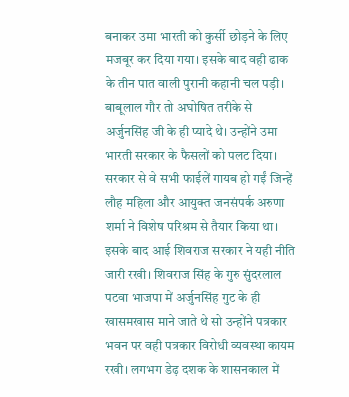बनाकर उमा भारती को कुर्सी छोड़ने के लिए मजबूर कर दिया गया। इसके बाद वही ढाक के तीन पात वाली पुरानी कहानी चल पड़ी। बाबूलाल गौर तो अघोषित तरीके से अर्जुनसिंह जी के ही प्यादे थे। उन्होंने उमा भारती सरकार के फैसलों को पलट दिया। सरकार से वे सभी फाईलें गायब हो गईं जिन्हें लौह महिला और आयुक्त जनसंपर्क अरुणा शर्मा ने विशेष परिश्रम से तैयार किया था। इसके बाद आई शिवराज सरकार ने यही नीति जारी रखी। शिवराज सिंह के गुरु सुंदरलाल पटवा भाजपा में अर्जुनसिंह गुट के ही खासमखास माने जाते थे सो उन्होंने पत्रकार भवन पर वही पत्रकार विरोधी व्यवस्था कायम रखी। लगभग डेढ़ दशक के शासनकाल में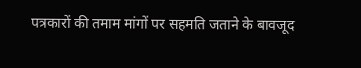पत्रकारों की तमाम मांगों पर सहमति जताने के बावजूद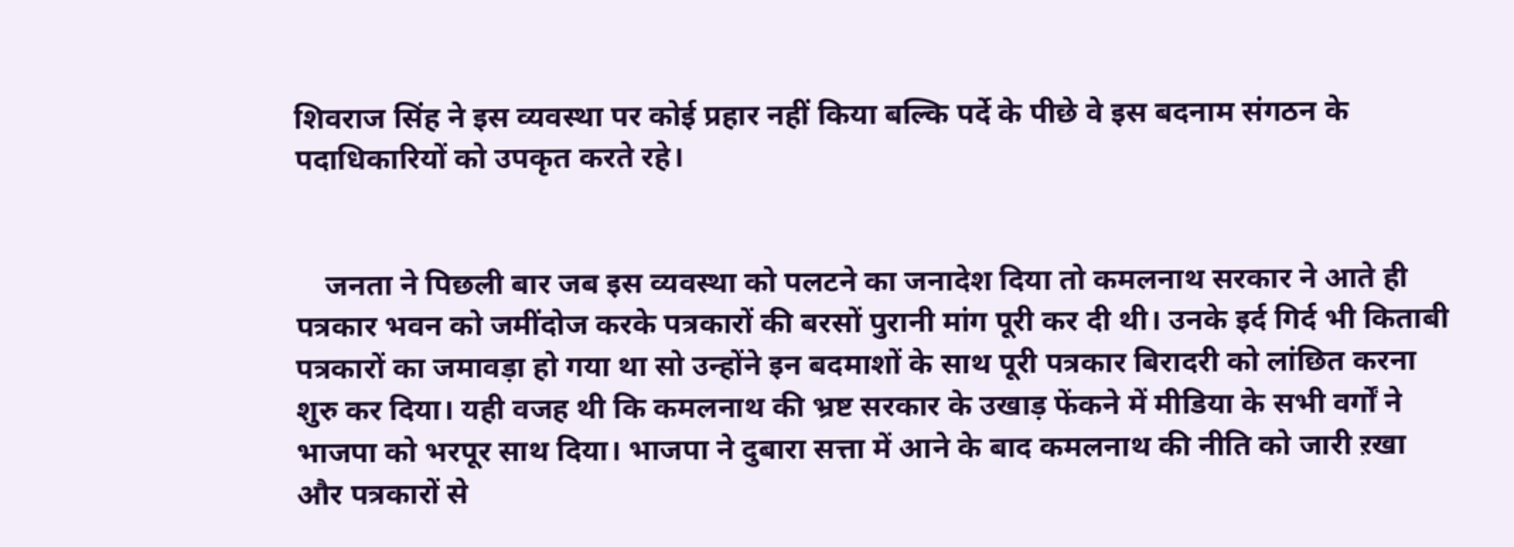शिवराज सिंह ने इस व्यवस्था पर कोई प्रहार नहीं किया बल्कि पर्दे के पीछे वे इस बदनाम संगठन के पदाधिकारियों को उपकृत करते रहे।


    जनता ने पिछली बार जब इस व्यवस्था को पलटने का जनादेश दिया तो कमलनाथ सरकार ने आते ही पत्रकार भवन को जमींदोज करके पत्रकारों की बरसों पुरानी मांग पूरी कर दी थी। उनके इर्द गिर्द भी किताबी पत्रकारों का जमावड़ा हो गया था सो उन्होंने इन बदमाशों के साथ पूरी पत्रकार बिरादरी को लांछित करना शुरु कर दिया। यही वजह थी कि कमलनाथ की भ्रष्ट सरकार के उखाड़ फेंकने में मीडिया के सभी वर्गों ने भाजपा को भरपूर साथ दिया। भाजपा ने दुबारा सत्ता में आने के बाद कमलनाथ की नीति को जारी ऱखा और पत्रकारों से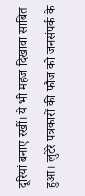दूरियां बनाए रखीं। ये भी महज दिखावा साबित हुआ। लुटेरे पत्रकारों की फौज को जनसंपर्क के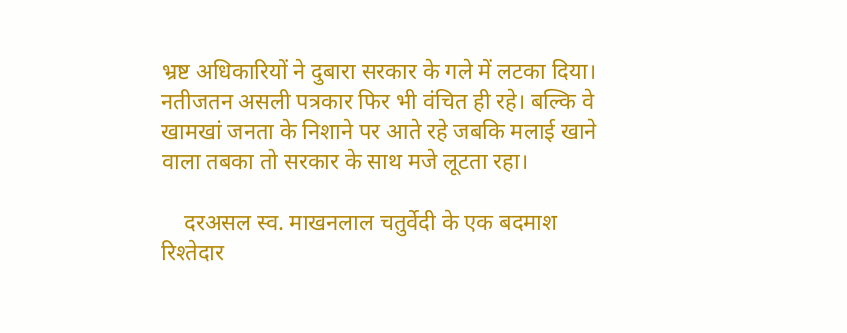भ्रष्ट अधिकारियों ने दुबारा सरकार के गले में लटका दिया। नतीजतन असली पत्रकार फिर भी वंचित ही रहे। बल्कि वे खामखां जनता के निशाने पर आते रहे जबकि मलाई खाने वाला तबका तो सरकार के साथ मजे लूटता रहा।

    दरअसल स्व. माखनलाल चतुर्वेदी के एक बदमाश रिश्तेदार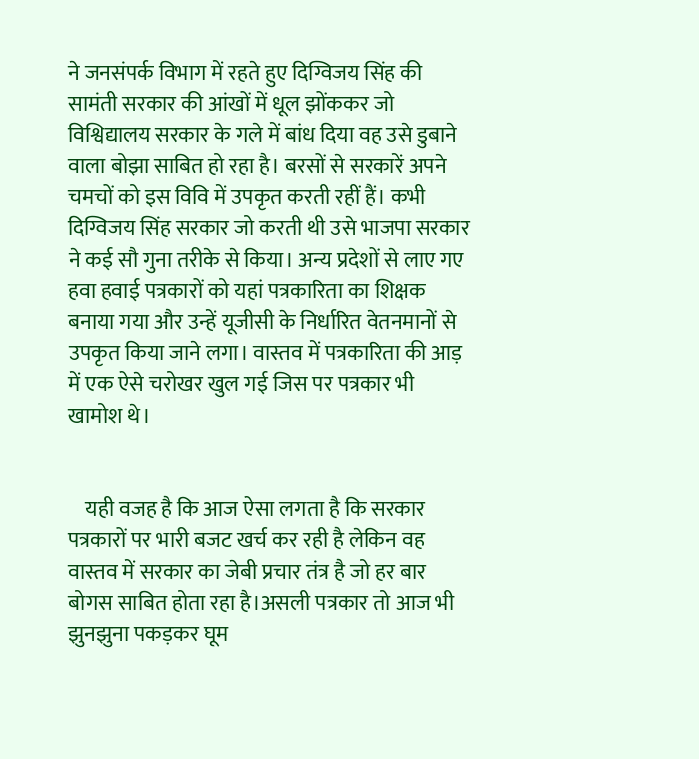ने जनसंपर्क विभाग में रहते हुए दिग्विजय सिंह की सामंती सरकार की आंखों में धूल झोंककर जो विश्विद्यालय सरकार के गले में बांध दिया वह उसे डुबाने वाला बोझा साबित हो रहा है। बरसों से सरकारें अपने चमचों को इस विवि में उपकृत करती रहीं हैं। कभी दिग्विजय सिंह सरकार जो करती थी उसे भाजपा सरकार ने कई सौ गुना तरीके से किया। अन्य प्रदेशों से लाए गए हवा हवाई पत्रकारों को यहां पत्रकारिता का शिक्षक बनाया गया और उन्हें यूजीसी के निर्धारित वेतनमानों से उपकृत किया जाने लगा। वास्तव में पत्रकारिता की आड़ में एक ऐसे चरोखर खुल गई जिस पर पत्रकार भी खामोश थे।


    यही वजह है कि आज ऐसा लगता है कि सरकार पत्रकारों पर भारी बजट खर्च कर रही है लेकिन वह वास्तव में सरकार का जेबी प्रचार तंत्र है जो हर बार बोगस साबित होता रहा है।असली पत्रकार तो आज भी झुनझुना पकड़कर घूम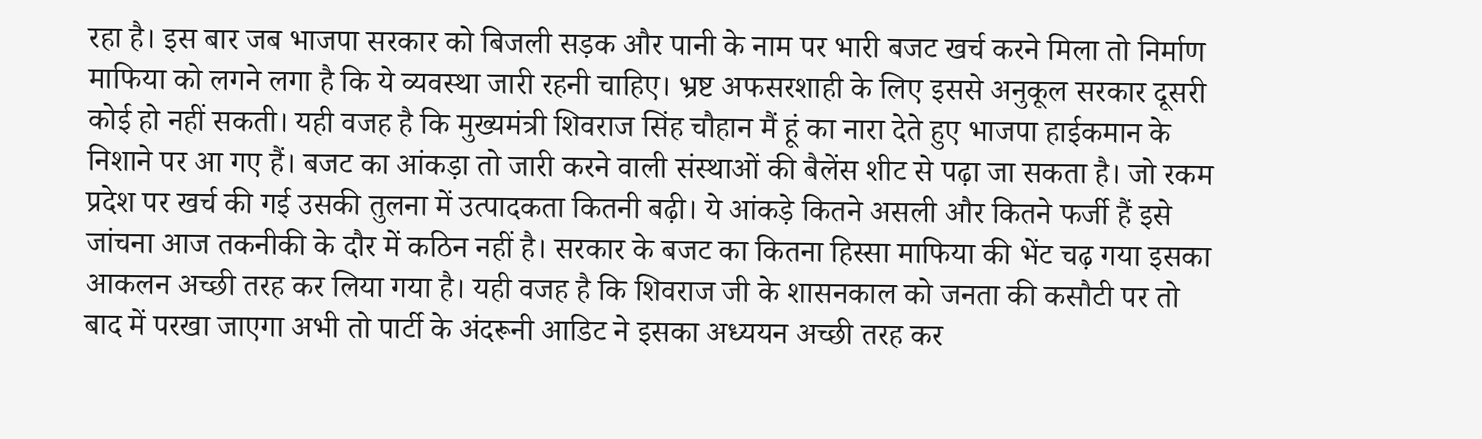रहा है। इस बार जब भाजपा सरकार को बिजली सड़क और पानी के नाम पर भारी बजट खर्च करने मिला तो निर्माण माफिया को लगने लगा है कि ये व्यवस्था जारी रहनी चाहिए। भ्रष्ट अफसरशाही के लिए इससे अनुकूल सरकार दूसरी कोई हो नहीं सकती। यही वजह है कि मुख्यमंत्री शिवराज सिंह चौहान मैं हूं का नारा देते हुए भाजपा हाईकमान के निशाने पर आ गए हैं। बजट का आंकड़ा तो जारी करने वाली संस्थाओं की बैलेंस शीट से पढ़ा जा सकता है। जो रकम प्रदेश पर खर्च की गई उसकी तुलना में उत्पादकता कितनी बढ़ी। ये आंकड़े कितने असली और कितने फर्जी हैं इसे जांचना आज तकनीकी के दौर में कठिन नहीं है। सरकार के बजट का कितना हिस्सा माफिया की भेंट चढ़ गया इसका आकलन अच्छी तरह कर लिया गया है। यही वजह है कि शिवराज जी के शासनकाल को जनता की कसौटी पर तो बाद में परखा जाएगा अभी तो पार्टी के अंदरूनी आडिट ने इसका अध्ययन अच्छी तरह कर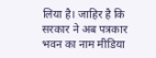लिया है। जाहिर है कि सरकार ने अब पत्रकार भवन का नाम मीडिया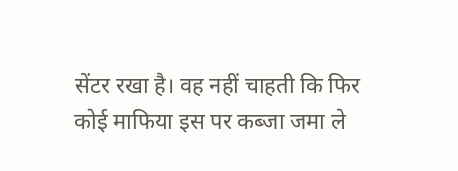सेंटर रखा है। वह नहीं चाहती कि फिर कोई माफिया इस पर कब्जा जमा ले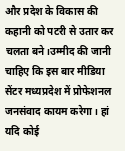और प्रदेश के विकास की कहानी को पटरी से उतार कर चलता बने।उम्मीद की जानी चाहिए कि इस बार मीडिया सेंटर मध्यप्रदेश में प्रोफेशनल जनसंवाद कायम करेगा। हां यदि कोई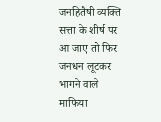जनहितैषी व्यक्ति सत्ता के शीर्ष पर आ जाए तो फिर जनधन लूटकर भागने वाले माफिया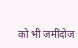को भी जमींदोज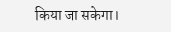किया जा सकेगा।